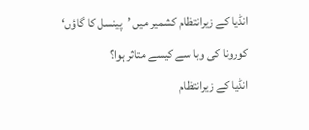انڈیا کے زیرانتظام کشمیر میں ’پینسل کا گاؤں‘ کورونا کی وبا سے کیسے متاثر ہوا؟
انڈیا کے زیرانتظام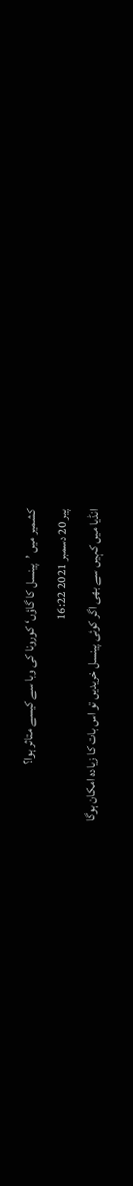کشمیر میں ’پینسل کا گاؤں‘ کورونا کی وبا سے کیسے متاثر ہوا؟
پیر 20 دسمبر 2021 16:22
انڈیا میں کہیں سے بھی اگر کوئی پینسل خریدیں تو اس بات کا زیادہ امکان ہوگا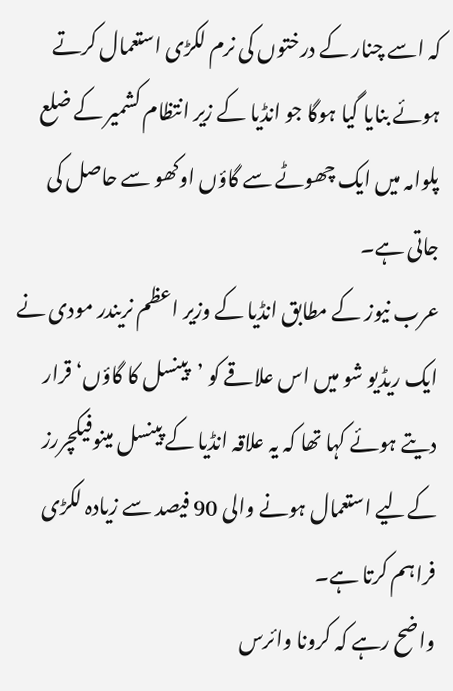کہ اسے چنار کے درختوں کی نرم لکڑی استعمال کرتے ہوئے بنایا گیا ہوگا جو انڈیا کے زیر انتظام کشمیر کے ضلع پلوامہ میں ایک چھوٹے سے گاؤں اوکھو سے حاصل کی جاتی ہے۔
عرب نیوز کے مطابق انڈیا کے وزیر اعظم نریندر مودی نے ایک ریڈیو شو میں اس علاقے کو ’پینسل کا گاؤں‘ قرار دیتے ہوئے کہا تھا کہ یہ علاقہ انڈیا کے پینسل مینوفیکچررز کےلیے استعمال ہونے والی 90 فیصد سے زیادہ لکڑی فراہم کرتا ہے۔
واضح رہے کہ کرونا وائرس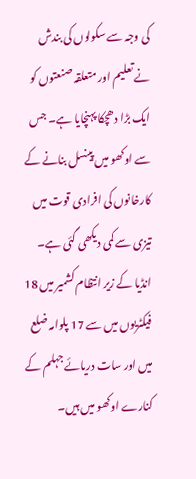کی وجہ سے سکولوں کی بندش نے تعلیم اور متعلقہ صنعتوں کو ایک بڑا دھچکا پہنچایا ہے۔ جس سے اوکھو میں پینسل بنانے کے کارخانوں کی افرادی قوت میں تیزی سے کمی دیکھی گئی ہے۔ انڈیا کے زیر انتظام کشمیر میں 18 فیکٹریوں میں سے 17 پلوامہ ضلع میں اور سات دریائے جہلم کے کنارے اوکھو میں ہیں۔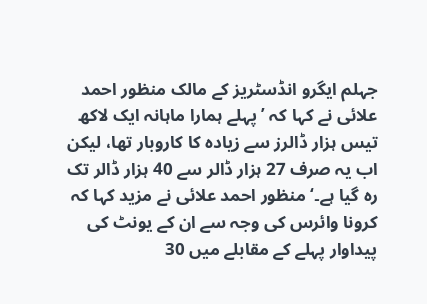جہلم ایگرو انڈسٹریز کے مالک منظور احمد علائی نے کہا کہ ’پہلے ہمارا ماہانہ ایک لاکھ تیس ہزار ڈالرز سے زیادہ کا کاروبار تھا، لیکن اب یہ صرف 27 ہزار ڈالر سے 40 ہزار ڈالر تک رہ گیا ہے۔‘ منظور احمد علائی نے مزید کہا کہ کرونا وائرس کی وجہ سے ان کے یونٹ کی پیداوار پہلے کے مقابلے میں 30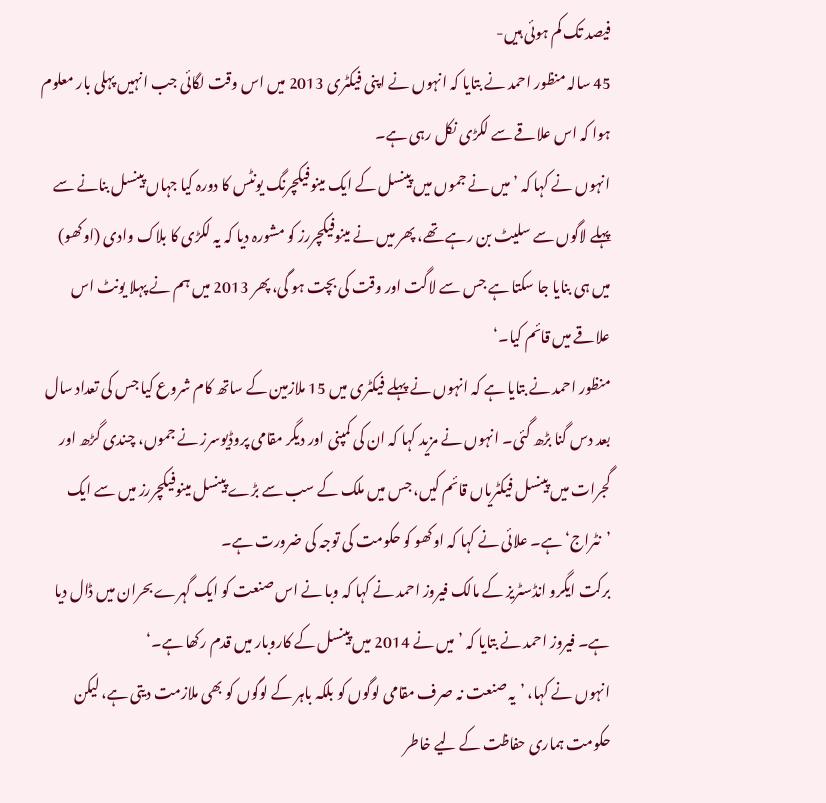فیصد تک کم ہوئی ہیں-
45 سالہ منظور احمد نے بتایا کہ انہوں نے اپنی فیکٹری 2013 میں اس وقت لگائی جب انہیں پہلی بار معلوم ہوا کہ اس علاقے سے لکڑی نکل رہی ہے۔
انہوں نے کہا کہ ’میں نے جموں میں پینسل کے ایک مینوفیکچرنگ یونٹس کا دورہ کیا جہاں پینسل بنانے سے پہلے لاگوں سے سلیٹ بن رہے تھے، پھر میں نے مینوفیکچررز کو مشورہ دیا کہ یہ لکڑی کا بلاک وادی (اوکھو) میں ہی بنایا جا سکتا ہے جس سے لاگت اور وقت کی بچت ہو گی، پھر 2013 میں ہم نے پہلا یونٹ اس علاقے میں قائم کیا۔‘
منظور احمد نے بتایا ہے کہ انہوں نے پہلے فیکٹری میں 15 ملازمین کے ساتھ کام شروع کیا جس کی تعداد سال بعد دس گنا بڑھ گئی۔ انہوں نے مزید کہا کہ ان کی کمپنی اور دیگر مقامی پروڈیوسرز نے جموں، چندی گڑھ اور گجرات میں پینسل فیکٹریاں قائم کیں، جس میں ملک کے سب سے بڑے پینسل مینوفیکچررز میں سے ایک ’نٹراج‘ ہے۔ علائی نے کہا کہ اوکھو کو حکومت کی توجہ کی ضرورت ہے۔
برکت ایگرو انڈسٹریز کے مالک فیروز احمد نے کہا کہ وبا نے اس صنعت کو ایک گہرے بحران میں ڈال دیا ہے۔ فیروز احمد نے بتایا کہ ’میں نے 2014 میں پینسل کے کاروبار میں قدم رکھا ہے۔‘
انہوں نے کہا، ’یہ صنعت نہ صرف مقامی لوگوں کو بلکہ باہر کے لوگوں کو بھی ملازمت دیتی ہے، لیکن حکومت ہماری حفاظت کے لیے خاطر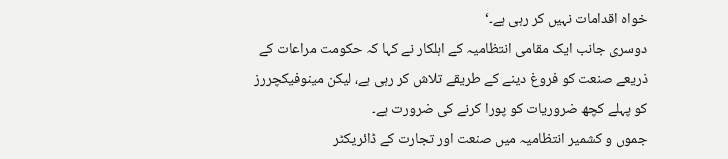خواہ اقدامات نہیں کر رہی ہے۔‘
دوسری جانب ایک مقامی انتظامیہ کے اہلکار نے کہا کہ حکومت مراعات کے ذریعے صنعت کو فروغ دینے کے طریقے تلاش کر رہی ہے، لیکن مینوفیکچررز کو پہلے کچھ ضروریات کو پورا کرنے کی ضرورت ہے۔
جموں و کشمیر انتظامیہ میں صنعت اور تجارت کے ڈائریکٹر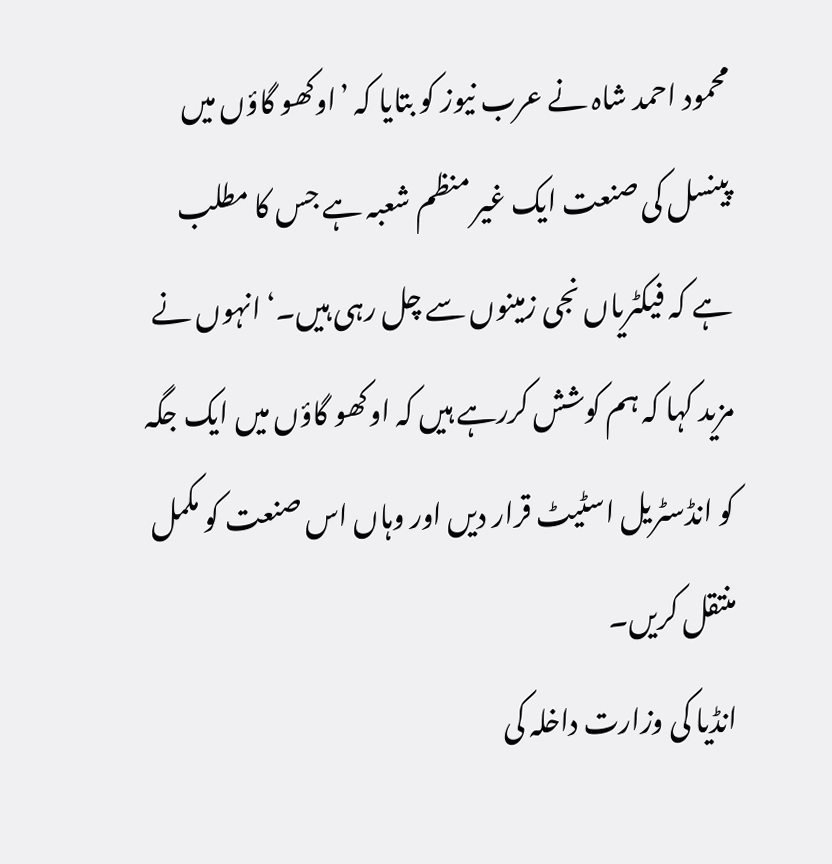محمود احمد شاہ نے عرب نیوز کو بتایا کہ ’اوکھو گاؤں میں پینسل کی صنعت ایک غیر منظم شعبہ ہے جس کا مطلب ہے کہ فیکٹریاں نجی زمینوں سے چل رہی ہیں۔‘ انہوں نے مزید کہا کہ ہم کوشش کررہے ہیں کہ اوکھو گاؤں میں ایک جگہ کو انڈسٹریل اسٹیٹ قرار دیں اور وہاں اس صنعت کو مکمل منتقل کریں۔
انڈیا کی وزارت داخلہ کی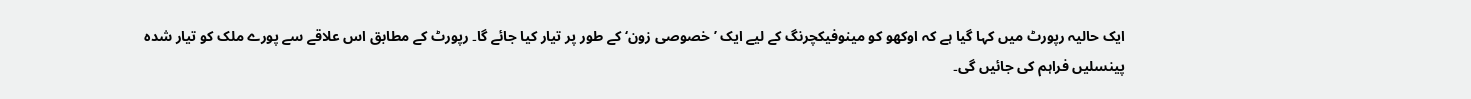ایک حالیہ رپورٹ میں کہا گیا ہے کہ اوکھو کو مینوفیکچرنگ کے لیے ایک ’خصوصی زون‘ کے طور پر تیار کیا جائے گا۔ رپورٹ کے مطابق اس علاقے سے پورے ملک کو تیار شدہ پینسلیں فراہم کی جائیں گی۔